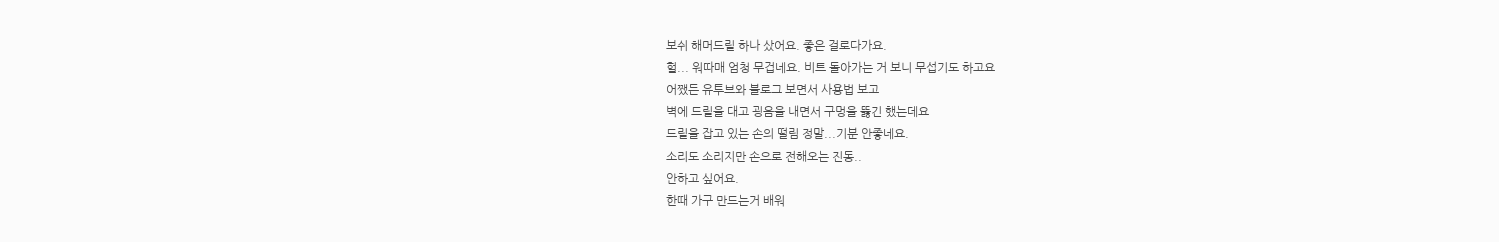보쉬 해머드릴 하나 샀어요. 좋은 걸로다가요.
헐... 워따매 엄청 무겁네요. 비트 돌아가는 거 보니 무섭기도 하고요
어쨌든 유투브와 블로그 보면서 사용법 보고
벽에 드릴을 대고 굉음을 내면서 구멍을 뚫긴 했는데요
드릴을 잡고 있는 손의 떨림 정말...기분 안좋네요.
소리도 소리지만 손으로 전해오는 진동..
안하고 싶어요.
한때 가구 만드는거 배워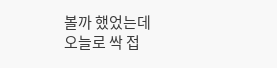볼까 했었는데
오늘로 싹 접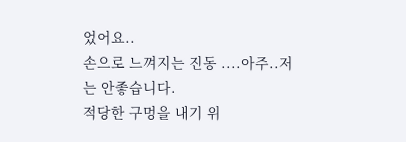었어요..
손으로 느껴지는 진동 ....아주..저는 안좋습니다.
적당한 구멍을 내기 위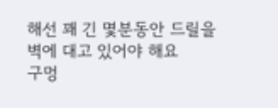해선 꽤 긴 몇분동안 드릴을 벽에 대고 있어야 해요
구멍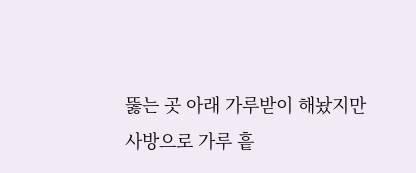뚫는 곳 아래 가루받이 해놨지만 사방으로 가루 흩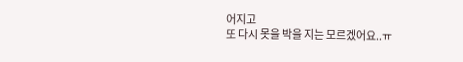어지고
또 다시 못을 박을 지는 모르겠어요..ㅠ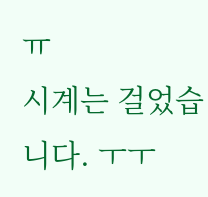ㅠ
시계는 걸었습니다. ㅜㅜ